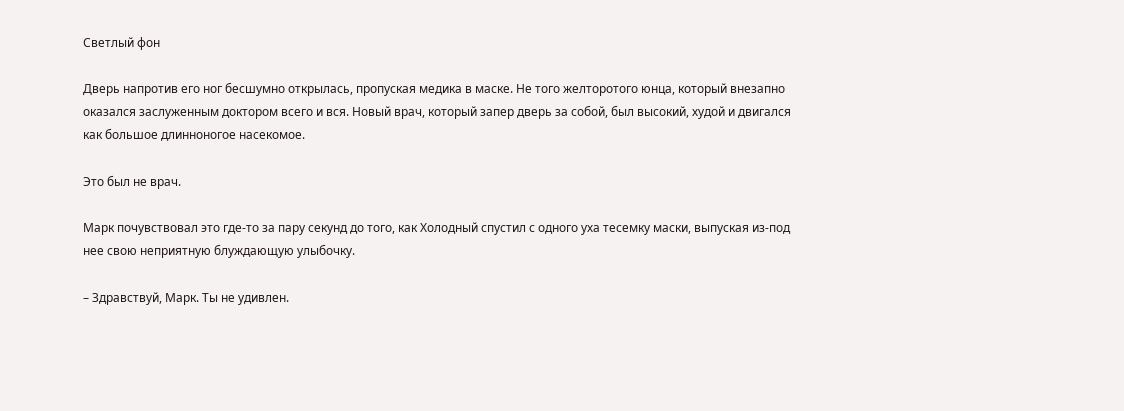Светлый фон

Дверь напротив его ног бесшумно открылась, пропуская медика в маске. Не того желторотого юнца, который внезапно оказался заслуженным доктором всего и вся. Новый врач, который запер дверь за собой, был высокий, худой и двигался как большое длинноногое насекомое.

Это был не врач.

Марк почувствовал это где-то за пару секунд до того, как Холодный спустил с одного уха тесемку маски, выпуская из-под нее свою неприятную блуждающую улыбочку.

– Здравствуй, Марк. Ты не удивлен.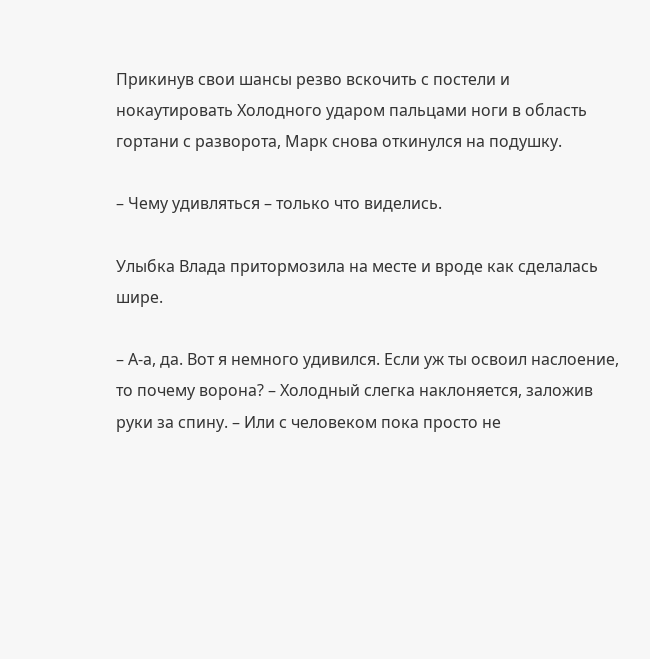Прикинув свои шансы резво вскочить с постели и нокаутировать Холодного ударом пальцами ноги в область гортани с разворота, Марк снова откинулся на подушку.

– Чему удивляться – только что виделись.

Улыбка Влада притормозила на месте и вроде как сделалась шире.

– А-а, да. Вот я немного удивился. Если уж ты освоил наслоение, то почему ворона? – Холодный слегка наклоняется, заложив руки за спину. – Или с человеком пока просто не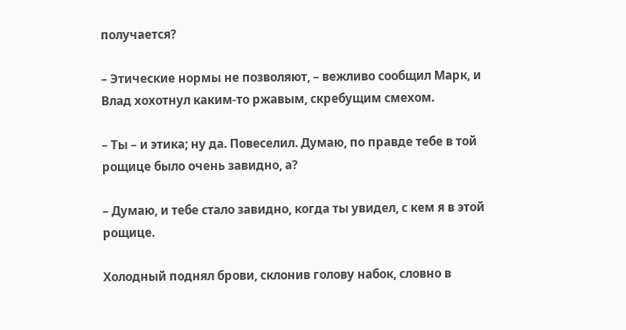получается?

– Этические нормы не позволяют, – вежливо сообщил Марк, и Влад хохотнул каким-то ржавым, скребущим смехом.

– Ты – и этика; ну да. Повеселил. Думаю, по правде тебе в той рощице было очень завидно, а?

– Думаю, и тебе стало завидно, когда ты увидел, с кем я в этой рощице.

Холодный поднял брови, склонив голову набок, словно в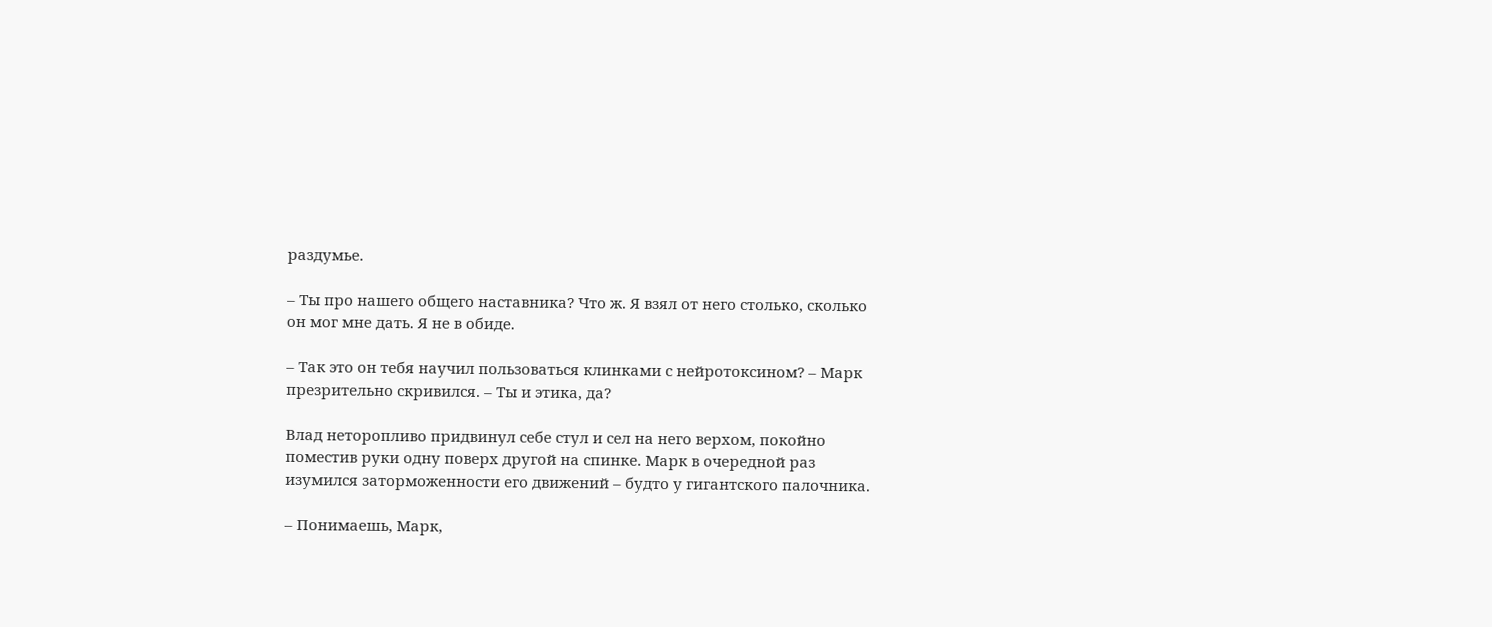раздумье.

– Ты про нашего общего наставника? Что ж. Я взял от него столько, сколько он мог мне дать. Я не в обиде.

– Так это он тебя научил пользоваться клинками с нейротоксином? – Марк презрительно скривился. – Ты и этика, да?

Влад неторопливо придвинул себе стул и сел на него верхом, покойно поместив руки одну поверх другой на спинке. Марк в очередной раз изумился заторможенности его движений – будто у гигантского палочника.

– Понимаешь, Марк,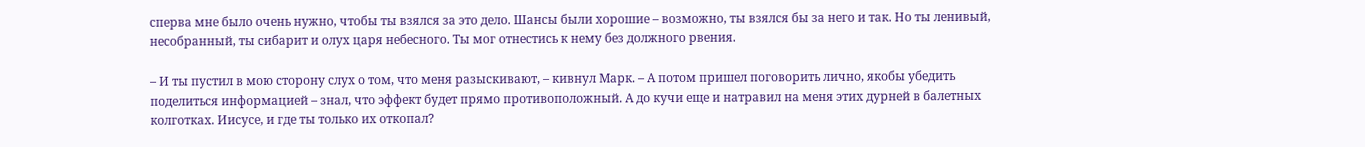сперва мне было очень нужно, чтобы ты взялся за это дело. Шансы были хорошие – возможно, ты взялся бы за него и так. Но ты ленивый, несобранный, ты сибарит и олух царя небесного. Ты мог отнестись к нему без должного рвения.

– И ты пустил в мою сторону слух о том, что меня разыскивают, – кивнул Марк. – А потом пришел поговорить лично, якобы убедить поделиться информацией – знал, что эффект будет прямо противоположный. А до кучи еще и натравил на меня этих дурней в балетных колготках. Иисусе, и где ты только их откопал?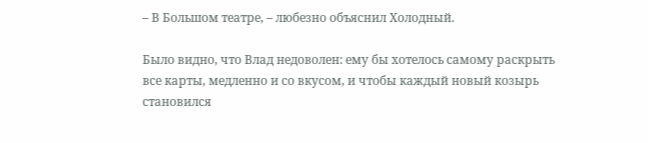– В Большом театре, – любезно объяснил Холодный.

Было видно, что Влад недоволен: ему бы хотелось самому раскрыть все карты, медленно и со вкусом, и чтобы каждый новый козырь становился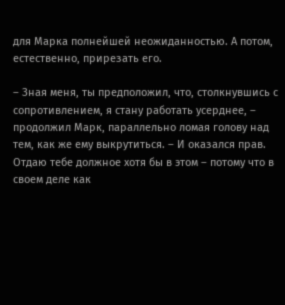для Марка полнейшей неожиданностью. А потом, естественно, прирезать его.

– Зная меня, ты предположил, что, столкнувшись с сопротивлением, я стану работать усерднее, – продолжил Марк, параллельно ломая голову над тем, как же ему выкрутиться. – И оказался прав. Отдаю тебе должное хотя бы в этом – потому что в своем деле как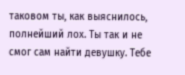таковом ты, как выяснилось, полнейший лох. Ты так и не смог сам найти девушку. Тебе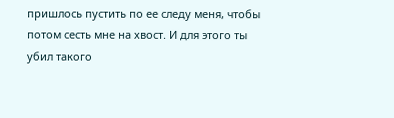пришлось пустить по ее следу меня, чтобы потом сесть мне на хвост. И для этого ты убил такого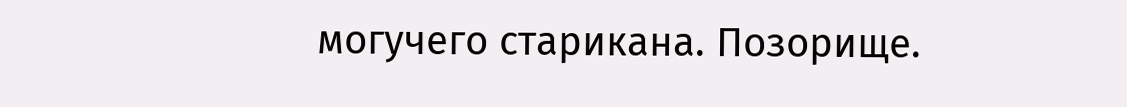могучего старикана. Позорище.